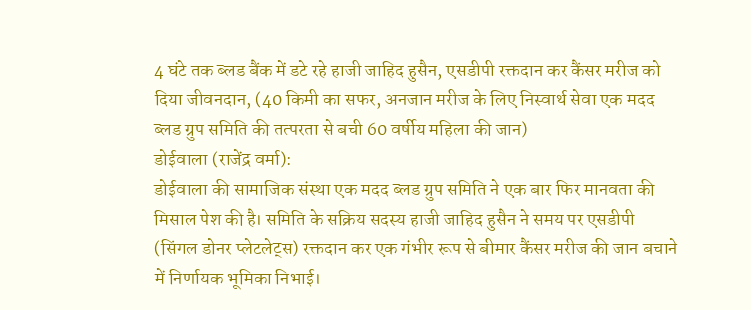4 घंटे तक ब्लड बैंक में डटे रहे हाजी जाहिद हुसैन, एसडीपी रक्तदान कर कैंसर मरीज को दिया जीवनदान, (40 किमी का सफर, अनजान मरीज के लिए निस्वार्थ सेवा एक मदद ब्लड ग्रुप समिति की तत्परता से बची 60 वर्षीय महिला की जान)
डोईवाला (राजेंद्र वर्मा):
डोईवाला की सामाजिक संस्था एक मदद ब्लड ग्रुप समिति ने एक बार फिर मानवता की मिसाल पेश की है। समिति के सक्रिय सदस्य हाजी जाहिद हुसैन ने समय पर एसडीपी (सिंगल डोनर प्लेटलेट्स) रक्तदान कर एक गंभीर रूप से बीमार कैंसर मरीज की जान बचाने में निर्णायक भूमिका निभाई।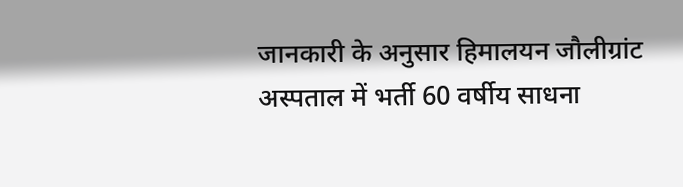जानकारी के अनुसार हिमालयन जौलीग्रांट अस्पताल में भर्ती 60 वर्षीय साधना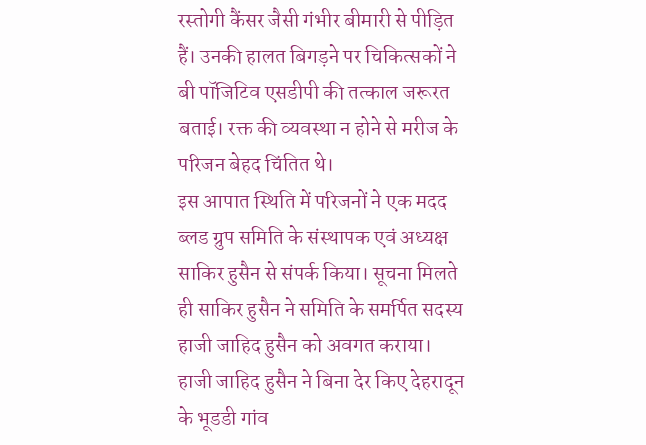रस्तोगी कैंसर जैसी गंभीर बीमारी से पीड़ित हैं। उनकी हालत बिगड़ने पर चिकित्सकों ने बी पॉजिटिव एसडीपी की तत्काल जरूरत बताई। रक्त की व्यवस्था न होने से मरीज के परिजन बेहद चिंतित थे।
इस आपात स्थिति में परिजनों ने एक मदद ब्लड ग्रुप समिति के संस्थापक एवं अध्यक्ष साकिर हुसैन से संपर्क किया। सूचना मिलते ही साकिर हुसैन ने समिति के समर्पित सदस्य हाजी जाहिद हुसैन को अवगत कराया। हाजी जाहिद हुसैन ने बिना देर किए देहरादून के भूडडी गांव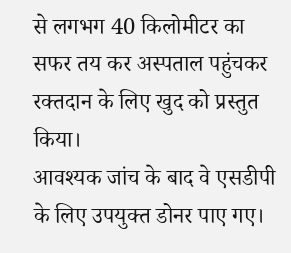से लगभग 40 किलोमीटर का सफर तय कर अस्पताल पहुंचकर रक्तदान के लिए खुद को प्रस्तुत किया।
आवश्यक जांच के बाद वे एसडीपी के लिए उपयुक्त डोनर पाए गए।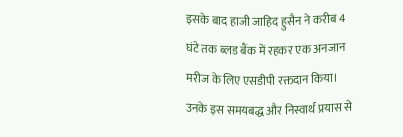इसके बाद हाजी जाहिद हुसैन ने करीब 4 घंटे तक ब्लड बैंक में रहकर एक अनजान मरीज के लिए एसडीपी रक्तदान किया। उनके इस समयबद्ध और निस्वार्थ प्रयास से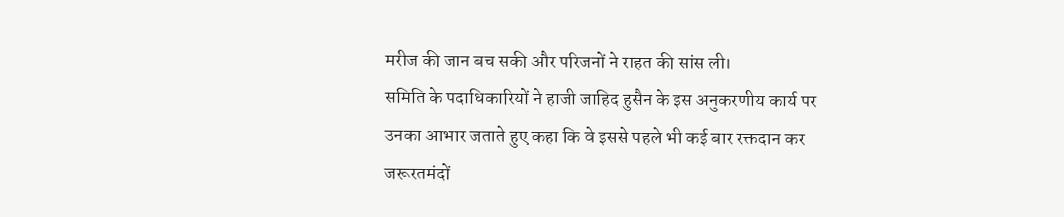मरीज की जान बच सकी और परिजनों ने राहत की सांस ली।
समिति के पदाधिकारियों ने हाजी जाहिद हुसैन के इस अनुकरणीय कार्य पर उनका आभार जताते हुए कहा कि वे इससे पहले भी कई बार रक्तदान कर जरूरतमंदों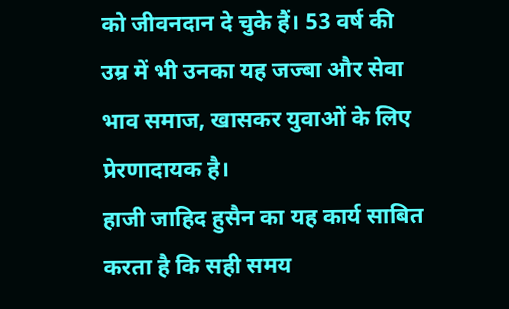को जीवनदान दे चुके हैं। 53 वर्ष की उम्र में भी उनका यह जज्बा और सेवा भाव समाज, खासकर युवाओं के लिए प्रेरणादायक है।
हाजी जाहिद हुसैन का यह कार्य साबित करता है कि सही समय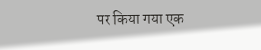पर किया गया एक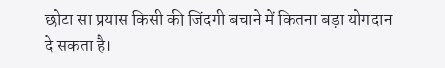छोटा सा प्रयास किसी की जिंदगी बचाने में कितना बड़ा योगदान दे सकता है।